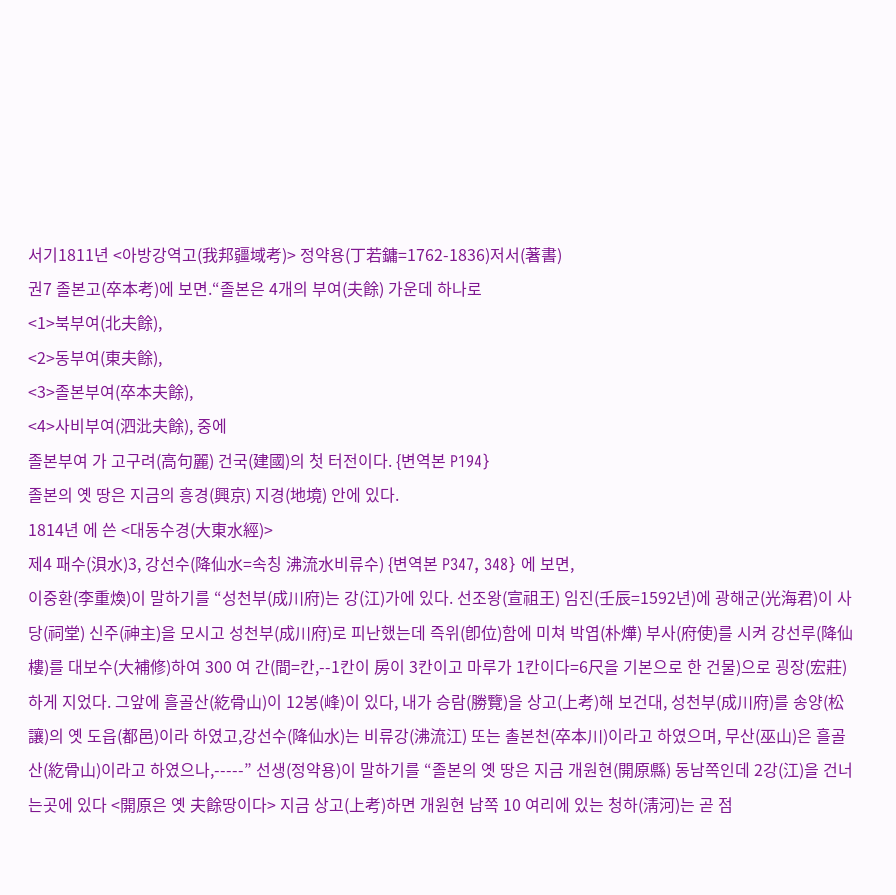서기1811년 <아방강역고(我邦疆域考)> 정약용(丁若鏞=1762-1836)저서(著書)
권7 졸본고(卒本考)에 보면.“졸본은 4개의 부여(夫餘) 가운데 하나로
<1>북부여(北夫餘),
<2>동부여(東夫餘),
<3>졸본부여(卒本夫餘),
<4>사비부여(泗沘夫餘), 중에
졸본부여 가 고구려(高句麗) 건국(建國)의 첫 터전이다. {변역본 P194}
졸본의 옛 땅은 지금의 흥경(興京) 지경(地境) 안에 있다.
1814년 에 쓴 <대동수경(大東水經)>
제4 패수(浿水)3, 강선수(降仙水=속칭 沸流水비류수) {변역본 P347, 348} 에 보면,
이중환(李重煥)이 말하기를 “성천부(成川府)는 강(江)가에 있다. 선조왕(宣祖王) 임진(壬辰=1592년)에 광해군(光海君)이 사당(祠堂) 신주(神主)을 모시고 성천부(成川府)로 피난했는데 즉위(卽位)함에 미쳐 박엽(朴燁) 부사(府使)를 시켜 강선루(降仙樓)를 대보수(大補修)하여 300 여 간(間=칸,--1칸이 房이 3칸이고 마루가 1칸이다=6尺을 기본으로 한 건물)으로 굉장(宏莊)하게 지었다. 그앞에 흘골산(紇骨山)이 12봉(峰)이 있다, 내가 승람(勝覽)을 상고(上考)해 보건대, 성천부(成川府)를 송양(松讓)의 옛 도읍(都邑)이라 하였고,강선수(降仙水)는 비류강(沸流江) 또는 촐본천(卒本川)이라고 하였으며, 무산(巫山)은 흘골산(紇骨山)이라고 하였으나,-----” 선생(정약용)이 말하기를 “졸본의 옛 땅은 지금 개원현(開原縣) 동남쪽인데 2강(江)을 건너는곳에 있다 <開原은 옛 夫餘땅이다> 지금 상고(上考)하면 개원현 남쪽 10 여리에 있는 청하(淸河)는 곧 점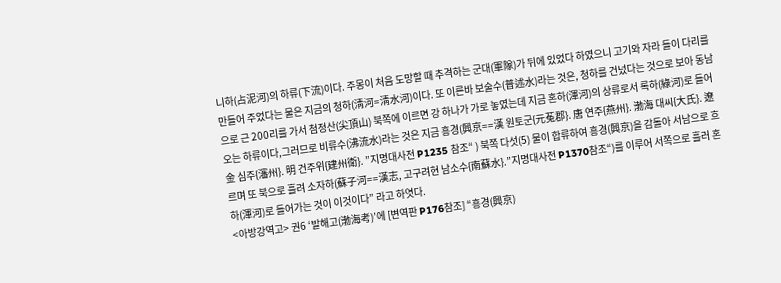니하(占泥河)의 하류(下流)이다. 주몽이 처음 도망할 때 추격하는 군대(軍隊)가 뒤에 있었다 하였으니 고기와 자라 들이 다리를 만들어 주었다는 물은 지금의 청하(淸河=淸水河)이다. 또 이른바 보술수(普述水)라는 것은, 청하를 건넜다는 것으로 보아 동남으로 근 200리를 가서 첨정산(尖頂山) 북쪽에 이르면 강 하나가 가로 놓였는데 지금 혼하(渾河)의 상류로서 록하(綠河)로 들어오는 하류이다,그러므로 비류수(沸流水)라는 것은 지금 흥경(興京==漢 원토군{元菟郡}. 唐 연주{燕州}. 渤海 대씨{大氏}. 遼 金 심주{瀋州}. 明 건주위{建州衛}. ”지명대사전 P1235 참조“ ) 북쪽 다섯(5) 물이 합류하여 흥경(興京)을 감돌아 서남으로 흐르며 또 북으로 흘려 소자하(蘇子河==漢志, 고구려현 남소수{南蘇水}.”지명대사전 P1370참조“)를 이루어 서쪽으로 흘러 혼하(渾河)로 들어가는 것이 이것이다” 라고 하엿다.
<아방강역고> 권6 ‘발해고(渤海考)’에 [변역판 P176참조] “흥경(興京)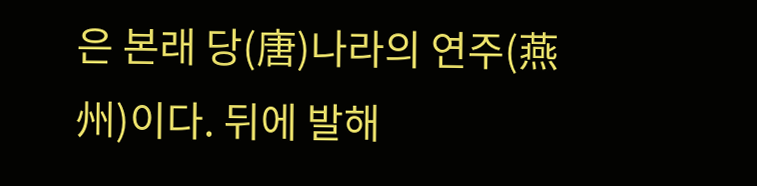은 본래 당(唐)나라의 연주(燕州)이다. 뒤에 발해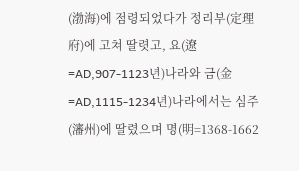(渤海)에 점령되었다가 정리부(定理府)에 고쳐 딸렷고, 요(遼=AD,907-1123년)나라와 금(金=AD,1115-1234년)나라에서는 심주(瀋州)에 딸렸으며 명(明=1368-1662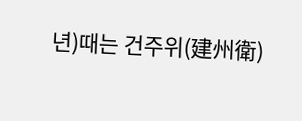년)때는 건주위(建州衛)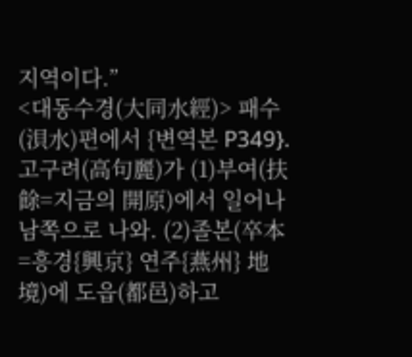지역이다.”
<대동수경(大同水經)> 패수(浿水)편에서 {변역본 P349}. 고구려(高句麗)가 (1)부여(扶餘=지금의 開原)에서 일어나 남쪽으로 나와. (2)졸본(卒本=흥경{興京} 연주{燕州} 地境)에 도읍(都邑)하고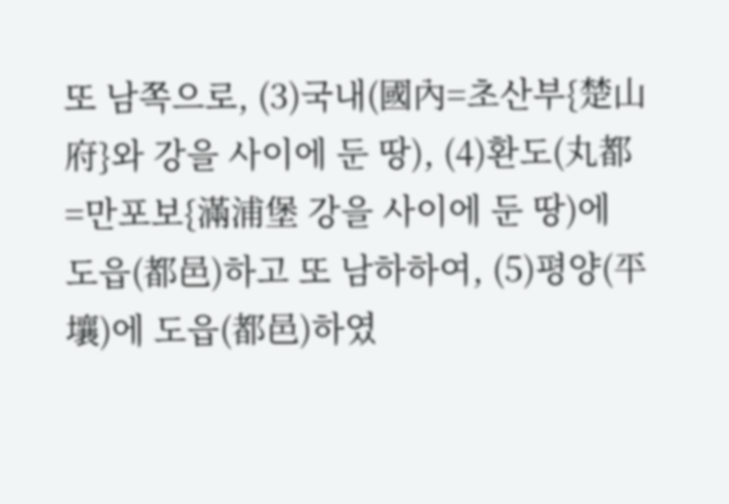또 남쪽으로, (3)국내(國內=초산부{楚山府}와 강을 사이에 둔 땅), (4)환도(丸都=만포보{滿浦堡 강을 사이에 둔 땅)에 도읍(都邑)하고 또 남하하여, (5)평양(平壤)에 도읍(都邑)하였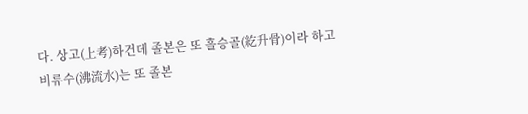다. 상고(上考)하건데 졸본은 또 흘승골(紇升骨)이라 하고 비류수(沸流水)는 또 졸본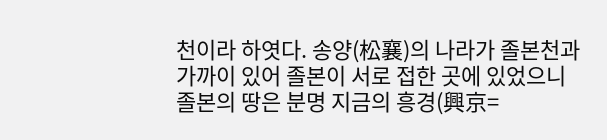천이라 하엿다. 송양(松襄)의 나라가 졸본천과 가까이 있어 졸본이 서로 접한 곳에 있었으니 졸본의 땅은 분명 지금의 흥경(興京=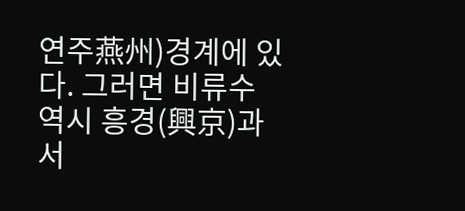연주燕州)경계에 있다. 그러면 비류수 역시 흥경(興京)과 서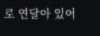로 연달아 있어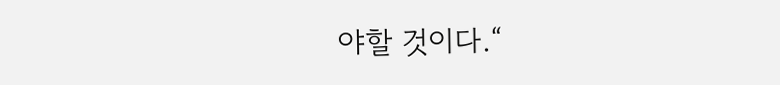야할 것이다.“